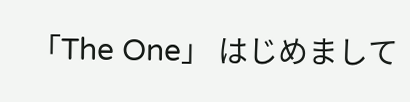「The One」 はじめまして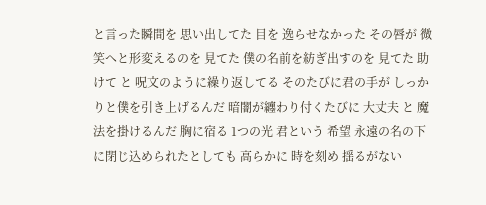と言った瞬間を 思い出してた 目を 逸らせなかった その唇が 微笑へと形変えるのを 見てた 僕の名前を紡ぎ出すのを 見てた 助けて と 呪文のように繰り返してる そのたびに君の手が しっかりと僕を引き上げるんだ 暗闇が纏わり付くたびに 大丈夫 と 魔法を掛けるんだ 胸に宿る 1つの光 君という 希望 永遠の名の下に閉じ込められたとしても 高らかに 時を刻め 揺るがない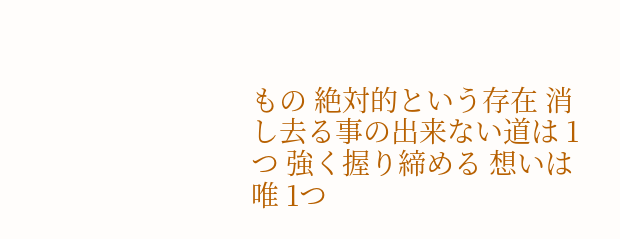もの 絶対的という存在 消し去る事の出来ない道は 1つ 強く握り締める 想いは 唯 1つ